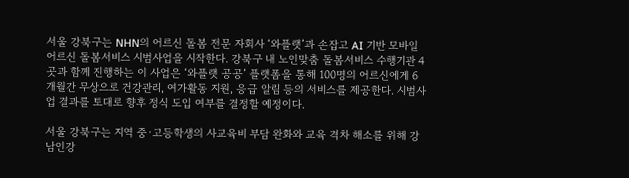서울 강북구는 NHN의 어르신 돌봄 전문 자회사 ‘와플랫’과 손잡고 AI 기반 모바일 어르신 돌봄서비스 시범사업을 시작한다. 강북구 내 노인맞춤 돌봄서비스 수행기관 4곳과 함께 진행하는 이 사업은 ‘와플랫 공공’ 플랫폼을 통해 100명의 어르신에게 6개월간 무상으로 건강관리, 여가활동 지원, 응급 알림 등의 서비스를 제공한다. 시범사업 결과를 토대로 향후 정식 도입 여부를 결정할 예정이다.

서울 강북구는 지역 중·고등학생의 사교육비 부담 완화와 교육 격차 해소를 위해 강남인강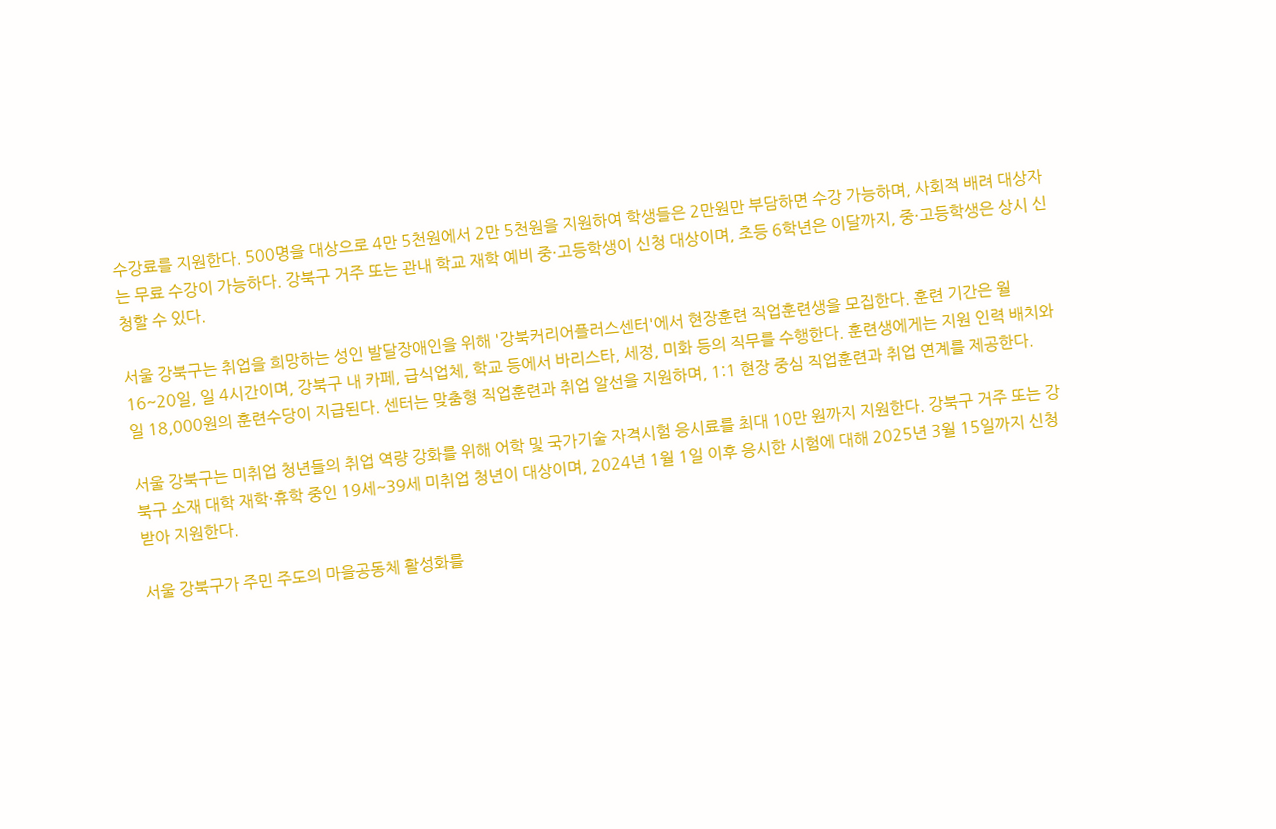수강료를 지원한다. 500명을 대상으로 4만 5천원에서 2만 5천원을 지원하여 학생들은 2만원만 부담하면 수강 가능하며, 사회적 배려 대상자는 무료 수강이 가능하다. 강북구 거주 또는 관내 학교 재학 예비 중·고등학생이 신청 대상이며, 초등 6학년은 이달까지, 중·고등학생은 상시 신청할 수 있다.

서울 강북구는 취업을 희망하는 성인 발달장애인을 위해 '강북커리어플러스센터'에서 현장훈련 직업훈련생을 모집한다. 훈련 기간은 월 16~20일, 일 4시간이며, 강북구 내 카페, 급식업체, 학교 등에서 바리스타, 세정, 미화 등의 직무를 수행한다. 훈련생에게는 지원 인력 배치와 일 18,000원의 훈련수당이 지급된다. 센터는 맞춤형 직업훈련과 취업 알선을 지원하며, 1:1 현장 중심 직업훈련과 취업 연계를 제공한다.

서울 강북구는 미취업 청년들의 취업 역량 강화를 위해 어학 및 국가기술 자격시험 응시료를 최대 10만 원까지 지원한다. 강북구 거주 또는 강북구 소재 대학 재학·휴학 중인 19세~39세 미취업 청년이 대상이며, 2024년 1월 1일 이후 응시한 시험에 대해 2025년 3월 15일까지 신청받아 지원한다.

서울 강북구가 주민 주도의 마을공동체 활성화를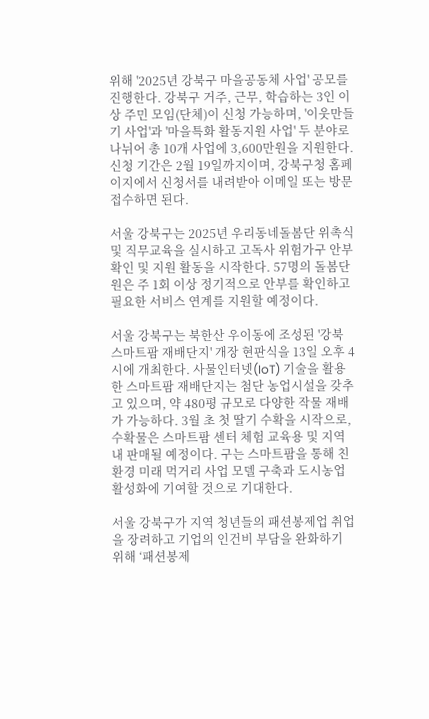위해 '2025년 강북구 마을공동체 사업' 공모를 진행한다. 강북구 거주, 근무, 학습하는 3인 이상 주민 모임(단체)이 신청 가능하며, '이웃만들기 사업'과 '마을특화 활동지원 사업' 두 분야로 나뉘어 총 10개 사업에 3,600만원을 지원한다. 신청 기간은 2월 19일까지이며, 강북구청 홈페이지에서 신청서를 내려받아 이메일 또는 방문 접수하면 된다.

서울 강북구는 2025년 우리동네돌봄단 위촉식 및 직무교육을 실시하고 고독사 위험가구 안부 확인 및 지원 활동을 시작한다. 57명의 돌봄단원은 주 1회 이상 정기적으로 안부를 확인하고 필요한 서비스 연계를 지원할 예정이다.

서울 강북구는 북한산 우이동에 조성된 '강북 스마트팜 재배단지' 개장 현판식을 13일 오후 4시에 개최한다. 사물인터넷(IoT) 기술을 활용한 스마트팜 재배단지는 첨단 농업시설을 갖추고 있으며, 약 480평 규모로 다양한 작물 재배가 가능하다. 3월 초 첫 딸기 수확을 시작으로, 수확물은 스마트팜 센터 체험 교육용 및 지역 내 판매될 예정이다. 구는 스마트팜을 통해 친환경 미래 먹거리 사업 모델 구축과 도시농업 활성화에 기여할 것으로 기대한다.

서울 강북구가 지역 청년들의 패션봉제업 취업을 장려하고 기업의 인건비 부담을 완화하기 위해 ‘패션봉제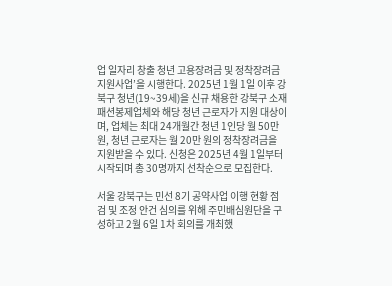업 일자리 창출 청년 고용장려금 및 정착장려금 지원사업’을 시행한다. 2025년 1월 1일 이후 강북구 청년(19~39세)을 신규 채용한 강북구 소재 패션봉제업체와 해당 청년 근로자가 지원 대상이며, 업체는 최대 24개월간 청년 1인당 월 50만 원, 청년 근로자는 월 20만 원의 정착장려금을 지원받을 수 있다. 신청은 2025년 4월 1일부터 시작되며 총 30명까지 선착순으로 모집한다.

서울 강북구는 민선 8기 공약사업 이행 현황 점검 및 조정 안건 심의를 위해 주민배심원단을 구성하고 2월 6일 1차 회의를 개최했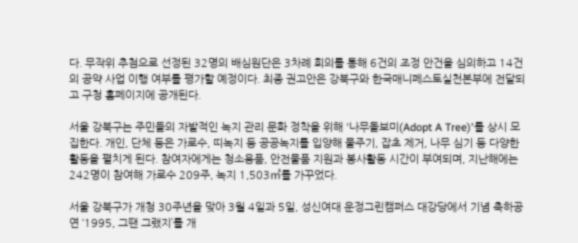다. 무작위 추첨으로 선정된 32명의 배심원단은 3차례 회의를 통해 6건의 조정 안건을 심의하고 14건의 공약 사업 이행 여부를 평가할 예정이다. 최종 권고안은 강북구와 한국매니페스토실천본부에 전달되고 구청 홈페이지에 공개된다.

서울 강북구는 주민들의 자발적인 녹지 관리 문화 정착을 위해 '나무돌보미(Adopt A Tree)'를 상시 모집한다. 개인, 단체 등은 가로수, 띠녹지 등 공공녹지를 입양해 물주기, 잡초 제거, 나무 심기 등 다양한 활동을 펼치게 된다. 참여자에게는 청소용품, 안전물품 지원과 봉사활동 시간이 부여되며, 지난해에는 242명이 참여해 가로수 209주, 녹지 1,503㎡를 가꾸었다.

서울 강북구가 개청 30주년을 맞아 3월 4일과 5일, 성신여대 운정그린캠퍼스 대강당에서 기념 축하공연 ‘1995, 그땐 그랬지’를 개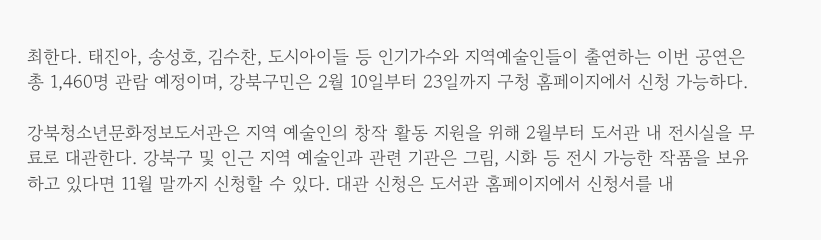최한다. 태진아, 송성호, 김수찬, 도시아이들 등 인기가수와 지역예술인들이 출연하는 이번 공연은 총 1,460명 관람 예정이며, 강북구민은 2월 10일부터 23일까지 구청 홈페이지에서 신청 가능하다.

강북청소년문화정보도서관은 지역 예술인의 창작 활동 지원을 위해 2월부터 도서관 내 전시실을 무료로 대관한다. 강북구 및 인근 지역 예술인과 관련 기관은 그림, 시화 등 전시 가능한 작품을 보유하고 있다면 11월 말까지 신청할 수 있다. 대관 신청은 도서관 홈페이지에서 신청서를 내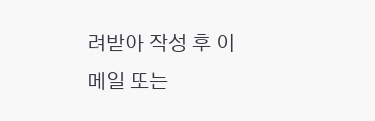려받아 작성 후 이메일 또는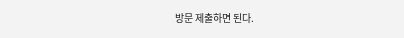방문 제출하면 된다.